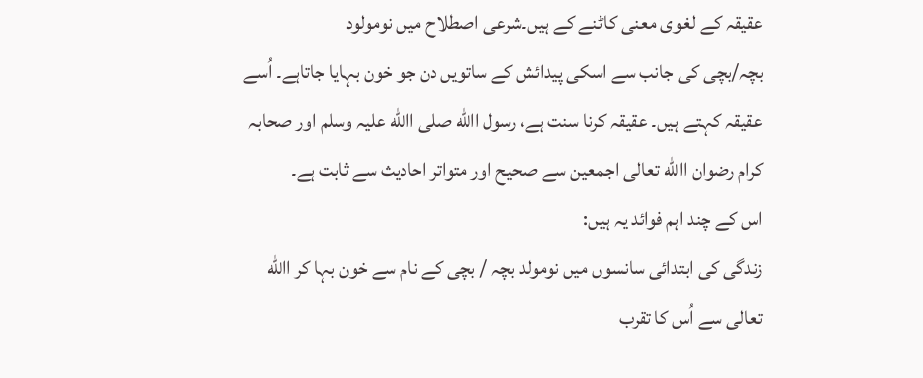عقیقہ کے لغوی معنی کاٹنے کے ہیں۔شرعی اصطلاح میں نومولود
بچہ/بچی کی جانب سے اسکی پیدائش کے ساتویں دن جو خون بہایا جاتاہے۔ اُسے
عقیقہ کہتے ہیں۔ عقیقہ کرنا سنت ہے، رسول االله صلی االله علیہ وسلم اور صحابہ
کرام رضوان االله تعالی اجمعین سے صحیح اور متواتر احادیث سے ثابت ہے۔
اس کے چند اہم فوائد یہ ہیں:
زندگی کی ابتدائی سانسوں میں نومولد بچہ / بچی کے نام سے خون بہا کر االله
تعالی سے اُس کا تقرب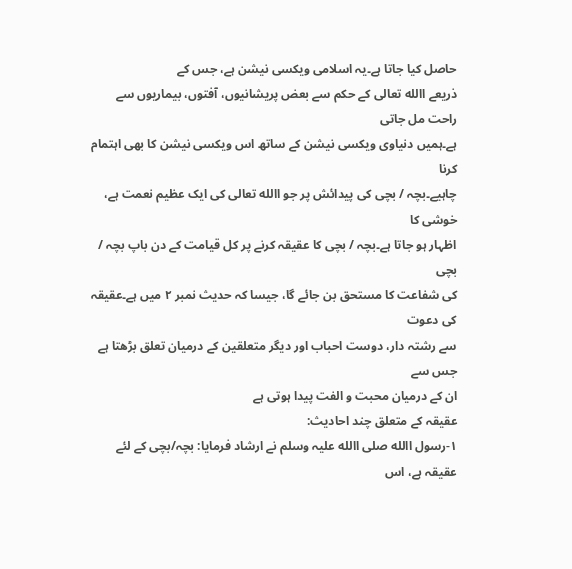حاصل کیا جاتا ہے۔یہ اسلامی ویکسی نیشن ہے، جس کے
ذریعے االله تعالی کے حکم سے بعض پریشانیوں، آفتوں، بیماریوں سے راحت مل جاتی
ہے۔ہمیں دنیاوی ویکسی نیشن کے ساتھ اس ویکسی نیشن کا بھی اہتمام کرنا
چاہیے۔بچہ / بچی کی پیدائش پر جو االله تعالی کی ایک عظیم نعمت ہے، خوشی کا
اظہار ہو جاتا ہے۔بچہ / بچی کا عقیقہ کرنے پر کل قیامت کے دن باپ بچہ / بچی
کی شفاعت کا مستحق بن جائے گا، جیسا کہ حدیث نمبر ۲ میں ہے۔عقیقہ کی دعوت
سے رشتہ دار، دوست احباب اور دیگر متعلقین کے درمیان تعلق بڑھتا ہے جس سے
ان کے درمیان محبت و الفت پیدا ہوتی ہے
عقیقہ کے متعلق چند احادیث:
۱-رسول االله صلی االله علیہ وسلم نے ارشاد فرمایا: بچہ/بچی کے لئے عقیقہ ہے، اس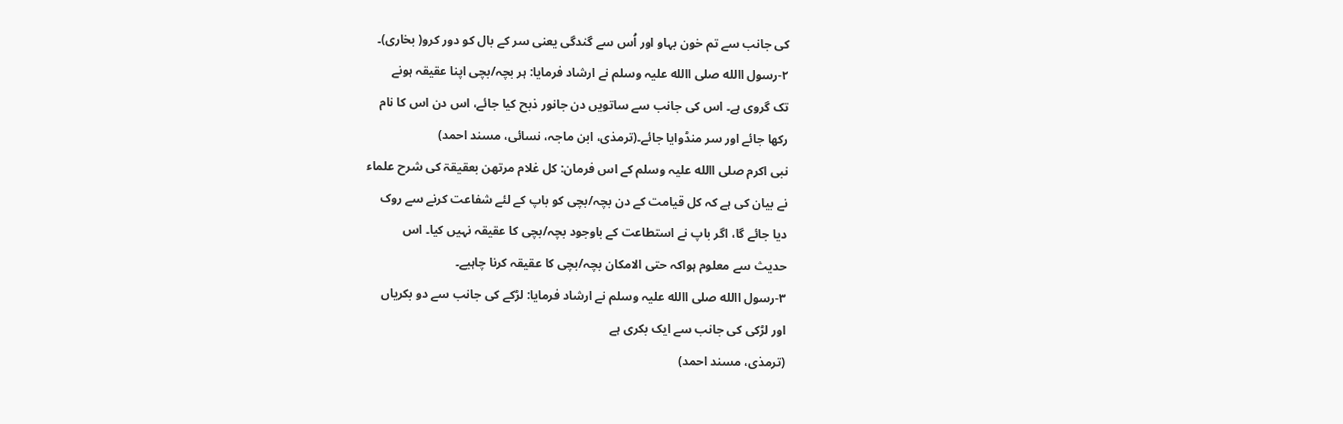کی جانب سے تم خون بہاو اور اُس سے گندگی یعنی سر کے بال کو دور کرو( بخاری)۔
۲-رسول االله صلی االله علیہ وسلم نے ارشاد فرمایا: ہر بچہ/بچی اپنا عقیقہ ہونے
تک گروی ہے۔ اس کی جانب سے ساتویں دن جانور ذبح کیا جائے، اس دن اس کا نام
رکھا جائے اور سر منڈوایا جائے۔(ترمذی، ابن ماجہ، نسائی، مسند احمد)
نبی اکرم صلی االله علیہ وسلم کے اس فرمان: کل غلام مرتھن بعقیقۃ کی شرح علماء
نے بیان کی ہے کہ کل قیامت کے دن بچہ/بچی کو باپ کے لئے شفاعت کرنے سے روک
دیا جائے گا، اگر باپ نے استطاعت کے باوجود بچہ/بچی کا عقیقہ نہیں کیا۔ اس
حدیث سے معلوم ہواکہ حتی الامکان بچہ/بچی کا عقیقہ کرنا چاہیے۔
۳-رسول االله صلی االله علیہ وسلم نے ارشاد فرمایا: لڑکے کی جانب سے دو بکریاں
اور لڑکی کی جانب سے ایک بکری ہے
(ترمذی، مسند احمد)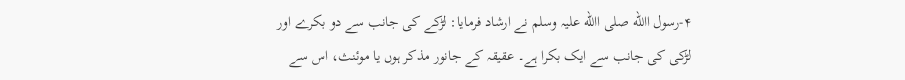۴-رسول االله صلی االله علیہ وسلم نے ارشاد فرمایا: لڑکے کی جانب سے دو بکرے اور
لڑکی کی جانب سے ایک بکرا ہے۔ عقیقہ کے جانور مذکر ہوں یا موئنث، اس سے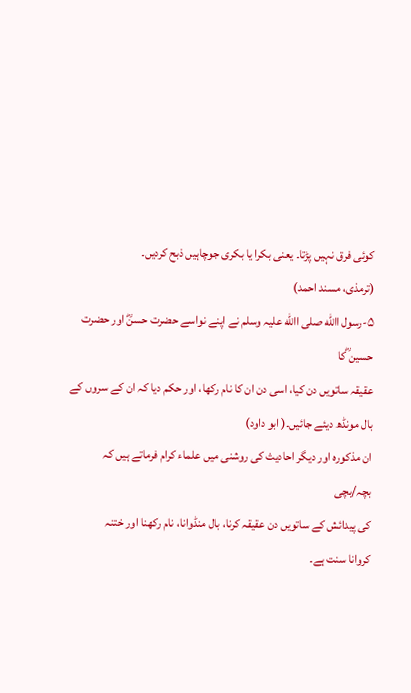کوئی فرق نہیں پڑتا۔ یعنی بکرا یا بکری جوچاہیں ذبح کردیں۔
(ترمذی، مسند احمد)
۵-رسول االله صلی االله علیہ وسلم نے اپنے نواسے حضرت حسنؓ اور حضرت حسین ؓکا
عقیقہ ساتویں دن کیا، اسی دن ان کا نام رکھا، اور حکم دیا کہ ان کے سروں کے
بال مونڈھ دیئے جائیں۔( ابو داود)
ان مذکورہ اور دیگر احادیث کی روشنی میں علماء کرام فرماتے ہیں کہ بچہ/بچی
کی پیدائش کے ساتویں دن عقیقہ کرنا، بال منڈوانا، نام رکھنا اور ختنہ
کروانا سنت ہے۔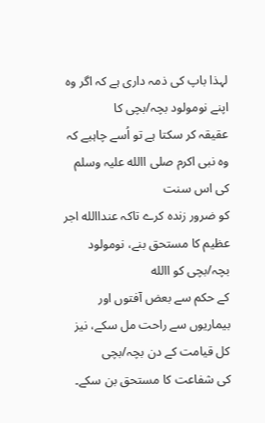لہذا باپ کی ذمہ داری ہے کہ اگر وہ اپنے نومولود بچہ/بچی کا
عقیقہ کر سکتا ہے تو اُسے چاہیے کہ وہ نبی اکرم صلی االله علیہ وسلم کی اس سنت
کو ضرور زندہ کرے تاکہ عنداالله اجر عظیم کا مستحق بنے، نومولود بچہ/بچی کو االله
کے حکم سے بعض آفتوں اور بیماریوں سے راحت مل سکے، نیز کل قیامت کے دن بچہ/بچی
کی شفاعت کا مستحق بن سکے۔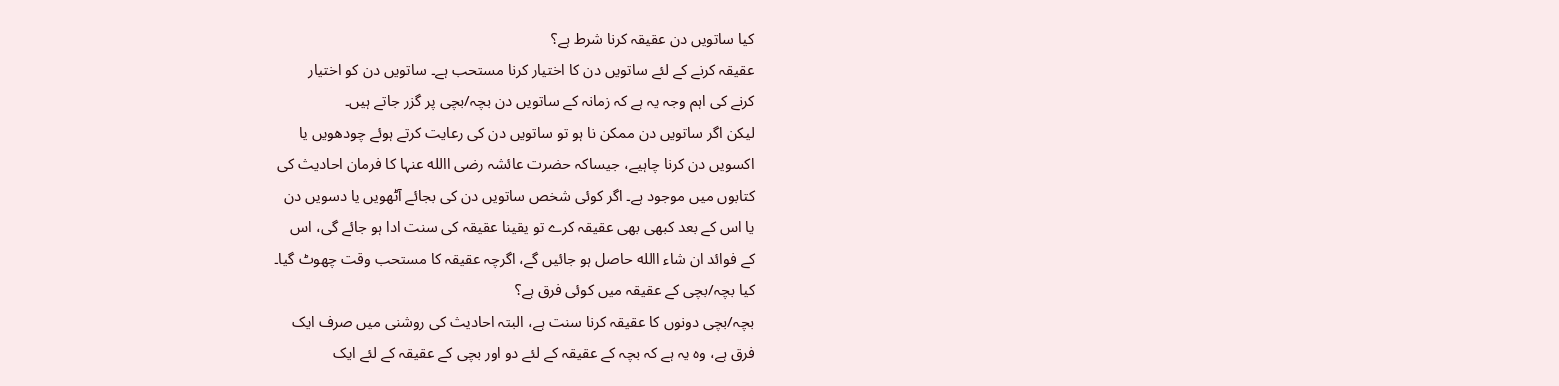کیا ساتویں دن عقیقہ کرنا شرط ہے؟
عقیقہ کرنے کے لئے ساتویں دن کا اختیار کرنا مستحب ہے۔ ساتویں دن کو اختیار
کرنے کی اہم وجہ یہ ہے کہ زمانہ کے ساتویں دن بچہ/بچی پر گزر جاتے ہیں۔
لیکن اگر ساتویں دن ممکن نا ہو تو ساتویں دن کی رعایت کرتے ہوئے چودھویں یا
اکسویں دن کرنا چاہیے، جیساکہ حضرت عائشہ رضی االله عنہا کا فرمان احادیث کی
کتابوں میں موجود ہے۔ اگر کوئی شخص ساتویں دن کی بجائے آٹھویں یا دسویں دن
یا اس کے بعد کبھی بھی عقیقہ کرے تو یقینا عقیقہ کی سنت ادا ہو جائے گی، اس
کے فوائد ان شاء االله حاصل ہو جائیں گے، اگرچہ عقیقہ کا مستحب وقت چھوٹ گیا۔
کیا بچہ/بچی کے عقیقہ میں کوئی فرق ہے؟
بچہ/بچی دونوں کا عقیقہ کرنا سنت ہے، البتہ احادیث کی روشنی میں صرف ایک
فرق ہے، وہ یہ ہے کہ بچہ کے عقیقہ کے لئے دو اور بچی کے عقیقہ کے لئے ایک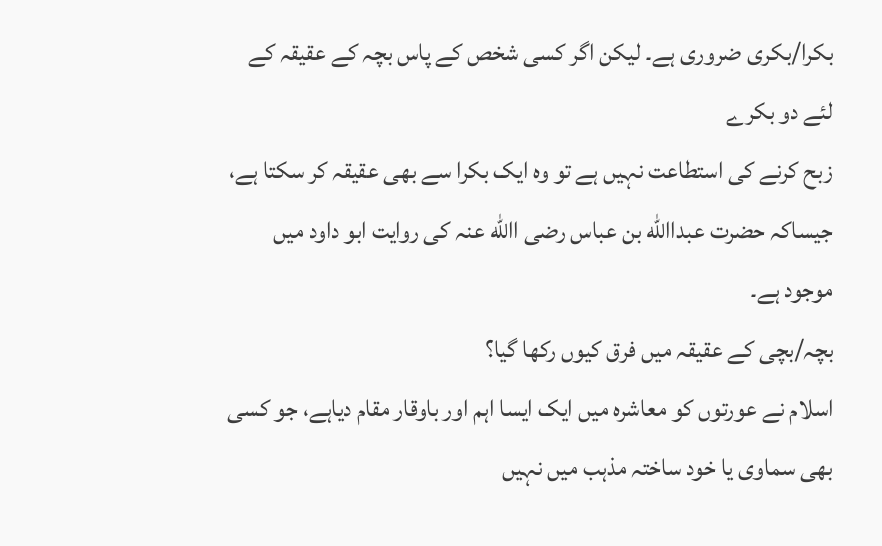بکرا/بکری ضروری ہے۔ لیکن اگر کسی شخص کے پاس بچہ کے عقیقہ کے لئے دو بکرے
زبح کرنے کی استطاعت نہیں ہے تو وہ ایک بکرا سے بھی عقیقہ کر سکتا ہے،
جیساکہ حضرت عبداالله بن عباس رضی االله عنہ کی روایت ابو داود میں موجود ہے۔
بچہ/بچی کے عقیقہ میں فرق کیوں رکھا گیا؟
اسلام نے عورتوں کو معاشرہ میں ایک ایسا اہم اور باوقار مقام دیاہے، جو کسی
بھی سماوی یا خود ساختہ مذہب میں نہیں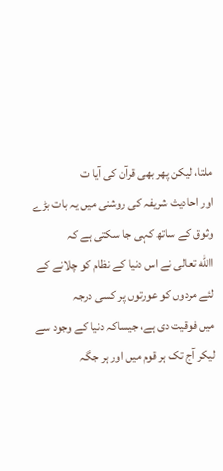ملتا، لیکن پھر بھی قرآن کی آیا ت
اور احادیث شریفہ کی روشنی میں یہ بات بڑے وثوق کے ساتھ کہی جا سکتی ہے کہ
االله تعالی نے اس دنیا کے نظام کو چلانے کے لئے مردوں کو عورتوں پر کسی درجہ
میں فوقیت دی ہے، جیساکہ دنیا کے وجود سے لیکر آج تک ہر قوم میں اور ہر جگہ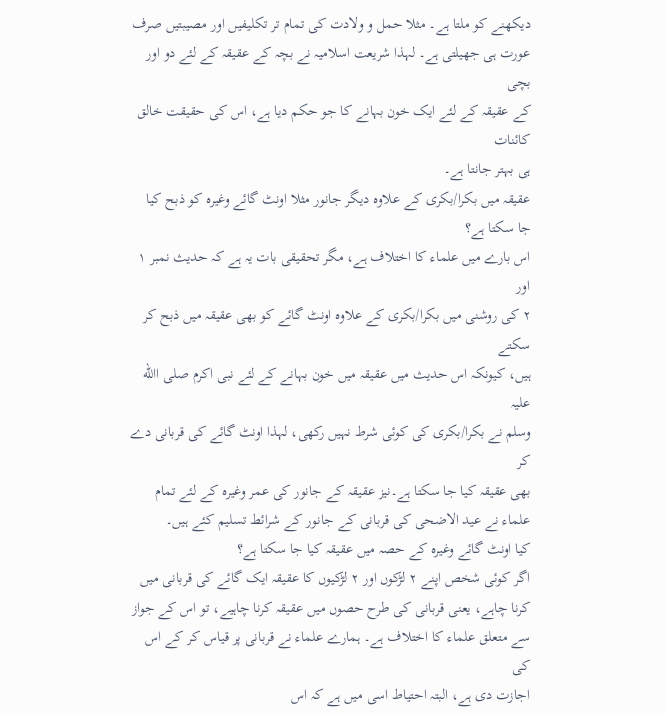دیکھنے کو ملتا ہے۔ مثلا حمل و ولادت کی تمام تر تکلیفیں اور مصیبتیں صرف
عورت ہی جھیلتی ہے۔ لہذا شریعت اسلامیہ نے بچہ کے عقیقہ کے لئے دو اور بچی
کے عقیقہ کے لئے ایک خون بہانے کا جو حکم دیا ہے، اس کی حقیقت خالق کائنات
ہی بہتر جانتا ہے۔
عقیقہ میں بکرا/بکری کے علاوہ دیگر جانور مثلا اونٹ گائے وغیرہ کو ذبح کیا
جا سکتا ہے؟
اس بارے میں علماء کا اختلاف ہے، مگر تحقیقی بات یہ ہے کہ حدیث نمبر ۱ اور
۲ کی روشنی میں بکرا/بکری کے علاوہ اونٹ گائے کو بھی عقیقہ میں ذبح کر سکتے
ہیں، کیونکہ اس حدیث میں عقیقہ میں خون بہانے کے لئے نبی اکرم صلی االله علیہ
وسلم نے بکرا/بکری کی کوئی شرط نہیں رکھی، لہذا اونٹ گائے کی قربانی دے کر
بھی عقیقہ کیا جا سکتا ہے۔نیز عقیقہ کے جانور کی عمر وغیرہ کے لئے تمام
علماء نے عید الاضحی کی قربانی کے جانور کے شرائط تسلیم کئے ہیں۔
کیا اونٹ گائے وغیرہ کے حصہ میں عقیقہ کیا جا سکتا ہے؟
اگر کوئی شخص اپنے ۲ لڑکوں اور ۲ لڑکیوں کا عقیقہ ایک گائے کی قربانی میں
کرنا چاہے، یعنی قربانی کی طرح حصوں میں عقیقہ کرنا چاہیے، تو اس کے جواز
سے متعلق علماء کا اختلاف ہے۔ ہمارے علماء نے قربانی پر قیاس کر کے اس کی
اجازت دی ہے، البتہ احتیاط اسی میں ہے کہ اس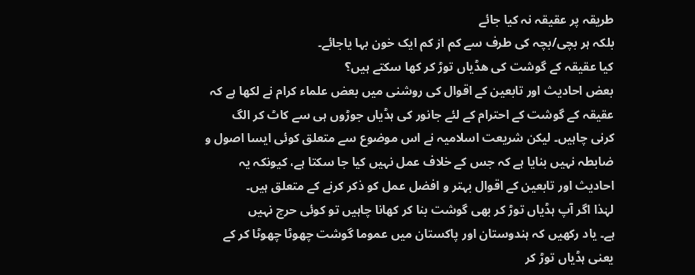طریقہ پر عقیقہ نہ کیا جائے
بلکہ ہر بچی/بچہ کی طرف سے کم از کم ایک خون بہا یاجائے۔
کیا عقیقہ کے گوشت کی ھڈیاں توڑ کر کھا سکتے ہیں؟
بعض احادیث اور تابعین کے اقوال کی روشنی میں بعض علماء کرام نے لکھا ہے کہ
عقیقہ کے گوشت کے احترام کے لئے جانور کی ہڈیاں جوڑوں ہی سے کاٹ کر الگ
کرنی چاہیں۔ لیکن شریعت اسلامیہ نے اس موضوع سے متعلق کوئی ایسا اصول و
ضابطہ نہیں بنایا ہے کہ جس کے خلاف عمل نہیں کیا جا سکتا ہے، کیونکہ یہ
احادیث اور تابعین کے اقوال بہتر و افضل عمل کو ذکر کرنے کے متعلق ہیں۔
لہٰذا اگر آپ ہڈیاں توڑ کر بھی گوشت بنا کر کھانا چاہیں تو کوئی حرج نہیں
ہے۔ یاد رکھیں کہ ہندوستان اور پاکستان میں عموما گوشت چھوٹا چھوٹا کر کے
یعنی ہڈیاں توڑ کر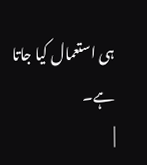ہی استعمال کیا جاتا ہے۔
|